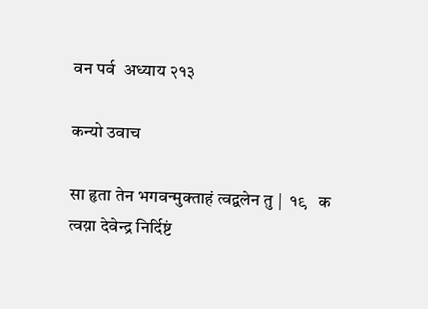वन पर्व  अध्याय २१३

कन्यो उवाच

सा हृता तेन भगवन्मुक्ताहं त्वद्वलेन तु |  १९   क
त्वय़ा देवेन्द्र निर्दिष्टं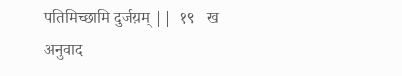पतिमिच्छामि दुर्जय़म् ||  १९   ख
अनुवाद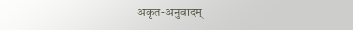अकृत-अनुवादम्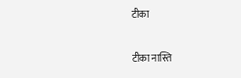टीका

टीका नास्ति